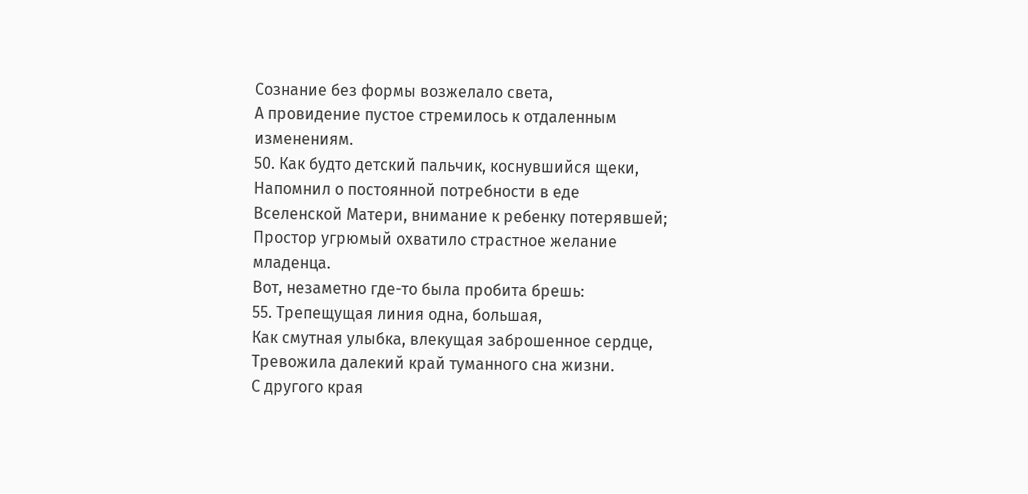Сознание без формы возжелало света,
А провидение пустое стремилось к отдаленным изменениям.
50. Как будто детский пальчик, коснувшийся щеки,
Напомнил о постоянной потребности в еде
Вселенской Матери, внимание к ребенку потерявшей;
Простор угрюмый охватило страстное желание младенца.
Вот, незаметно где-то была пробита брешь:
55. Трепещущая линия одна, большая,
Как смутная улыбка, влекущая заброшенное сердце,
Тревожила далекий край туманного сна жизни.
С другого края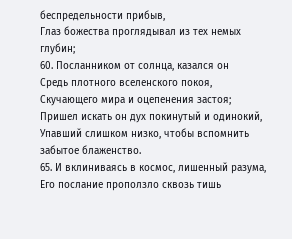беспредельности прибыв,
Глаз божества проглядывал из тех немых глубин;
60. Посланником от солнца, казался он
Средь плотного вселенского покоя,
Скучающего мира и оцепенения застоя;
Пришел искать он дух покинутый и одинокий,
Упавший слишком низко, чтобы вспомнить забытое блаженство.
65. И вклиниваясь в космос, лишенный разума,
Его послание проползло сквозь тишь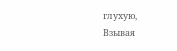глухую,
Взывая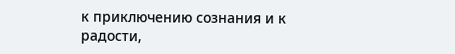к приключению сознания и к радости,